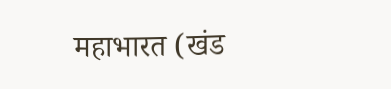महाभारत (खंड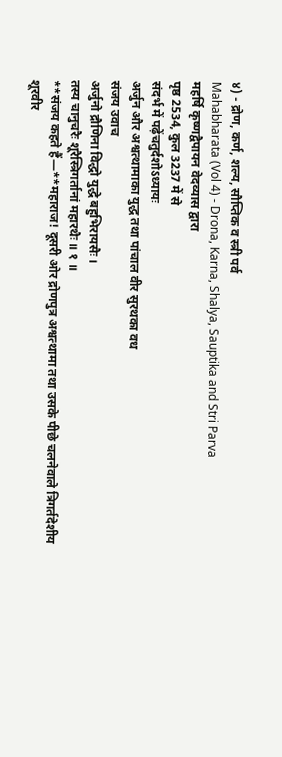४) - द्रोण, कर्ण, शल्य, सौप्तिक व स्त्री पर्व
Mahabharata (Vol 4) - Drona, Karna, Shalya, Sauptika and Stri Parva
महर्षि कृष्णद्वैपायन वेदव्यास द्वारा
पृष्ठ 2534, कुल 3237 में से
संदर्भ में पढ़ेंचतुर्दशोऽध्यायः
अर्जुन और अश्वत्थामाका युद्ध तथा पांचाल वीर सुरथका वध
संजय उवाच
अर्जुनो द्रौणिना विद्धो युद्धे बहुभिरायसैः ।
तस्य चानुचरैः शूरैस्त्रिगर्तानां महारथैः ॥ १ ॥
**संजय कहते हैं—**महाराज! दूसरी ओर द्रोणपुत्र अश्वत्थामा तथा उसके पीछे चलनेवाले त्रिगर्तदेशीय शूरवीर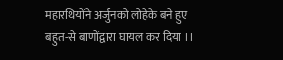महारथियोंने अर्जुनको लोहेके बने हुए बहुत-से बाणोंद्वारा घायल कर दिया ।।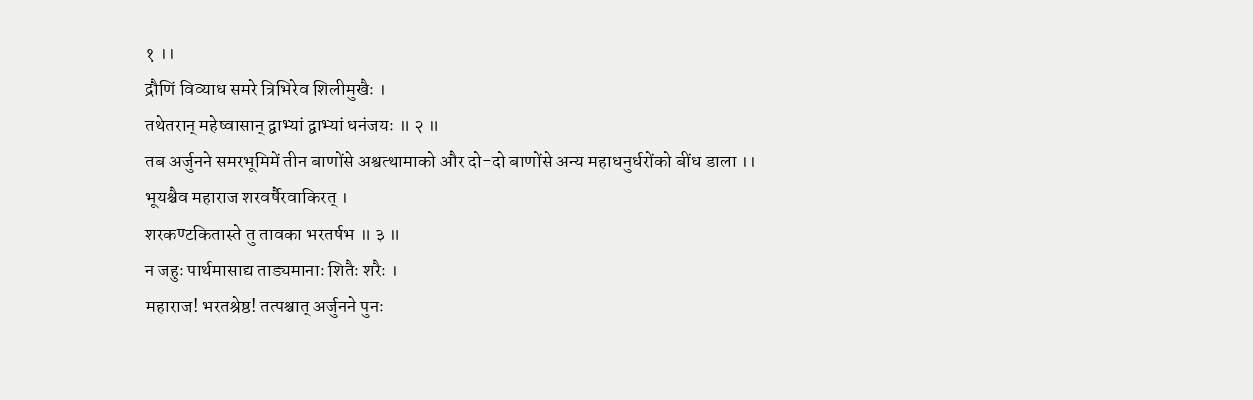१ ।।
द्रौणिं विव्याध समरे त्रिभिरेव शिलीमुखैः ।
तथेतरान् महेष्वासान् द्वाभ्यां द्वाभ्यां धनंजयः ॥ २ ॥
तब अर्जुनने समरभूमिमें तीन बाणोंसे अश्वत्थामाको और दो-दो बाणोंसे अन्य महाधनुर्धरोंको बींध डाला ।।
भूयश्चैव महाराज शरवर्षैरवाकिरत् ।
शरकण्टकितास्ते तु तावका भरतर्षभ ॥ ३ ॥
न जहुः पार्थमासाद्य ताड्यमानाः शितैः शरैः ।
महाराज! भरतश्रेष्ठ! तत्पश्चात् अर्जुनने पुनः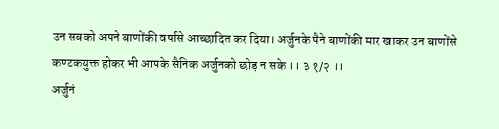उन सबको अपने बाणोंकी वर्षासे आच्छादित कर दिया। अर्जुनके पैने बाणोंकी मार खाकर उन बाणोंसे कण्टकयुक्त होकर भी आपके सैनिक अर्जुनको छोड़ न सके ।। ३ १/२ ।।
अर्जुनं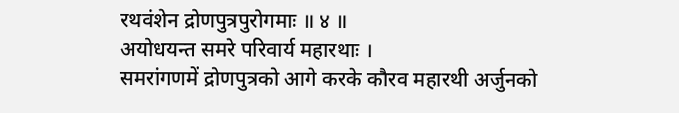रथवंशेन द्रोणपुत्रपुरोगमाः ॥ ४ ॥
अयोधयन्त समरे परिवार्य महारथाः ।
समरांगणमें द्रोणपुत्रको आगे करके कौरव महारथी अर्जुनको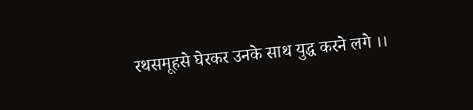रथसमूहसे घेरकर उनके साथ युद्ध करने लगे ।।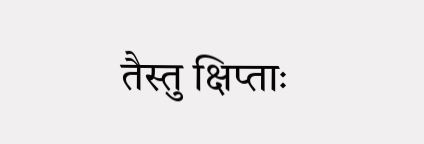तैस्तु क्षिप्ताः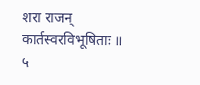शरा राजन् कार्तस्वरविभूषिताः ॥ ५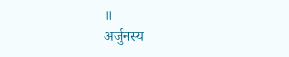॥
अर्जुनस्य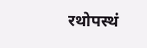रथोपस्थं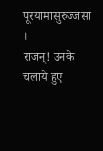पूरयामासुरुज्जसा ।
राजन्! उनके चलाये हुए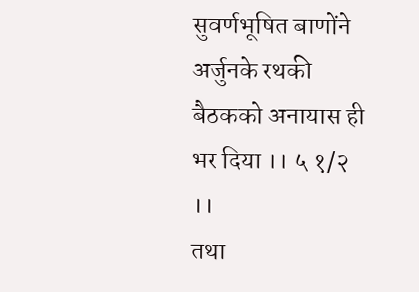सुवर्णभूषित बाणोंने अर्जुनके रथकी बैठकको अनायास ही भर दिया ।। ५ १/२ ।।
तथा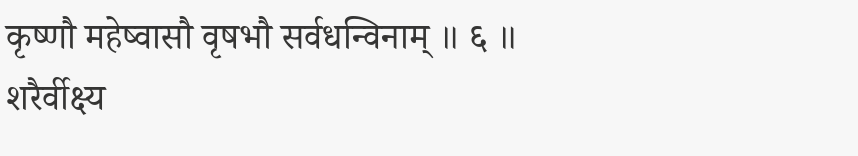कृष्णौ महेष्वासौ वृषभौ सर्वधन्विनाम् ॥ ६ ॥
शरैर्वीक्ष्य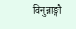विनुन्नाङ्गौ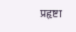प्रहृष्टा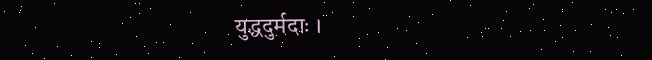युद्धदुर्मदाः ।